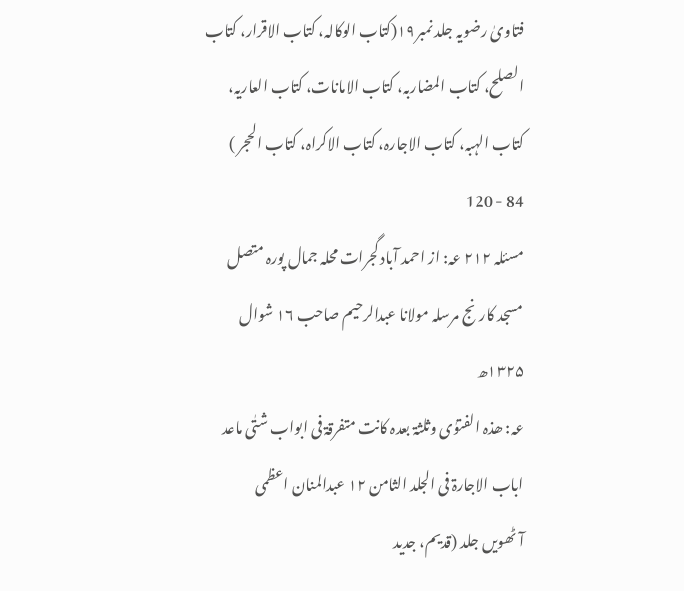فتاویٰ رضویہ جلد نمبر۱۹(کتاب الوکالہ، کتاب الاقرار، کتاب الصلح، کتاب المضاربہ، کتاب الامانات، کتاب العاریہ، کتاب الہبہ، کتاب الاجارہ، کتاب الاکراہ، کتاب الحجر )
84 - 120
مسئلہ ۲۱۲ عہ: از احمد آباد گجرات محلہ جمال پورہ متصل مسجد کارنج مرسلہ مولانا عبدالرحیم صاحب ۱۶ شوال ۱۳۲۵ھ
عہ: ھذہ الفتوٰی وثلثۃ بعدہ کانت متفرقۃ فی ابواب شتٰی ماعد اباب الاجارۃ فی الجلد الثامن ۱۲ عبدالمنان اعظمی
آٹھویں جلد (قدیم، جدید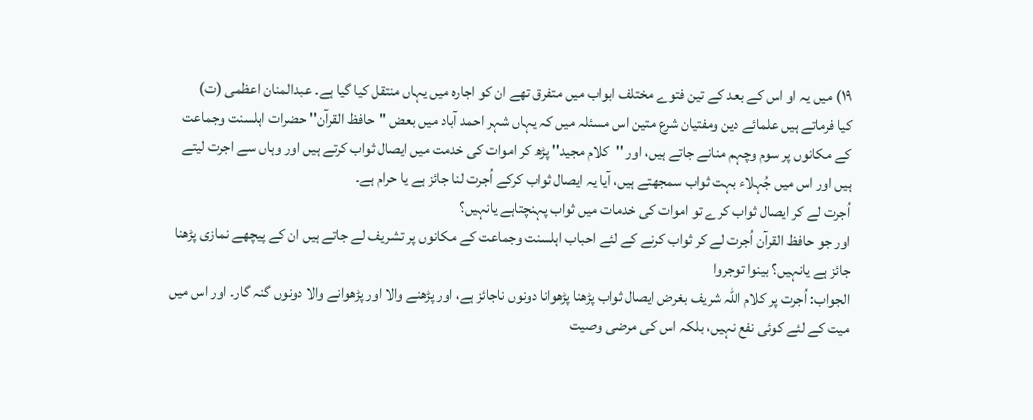۱۹) میں یہ او اس کے بعد کے تین فتوے مختلف ابواب میں متفرق تھے ان کو اجارہ میں یہاں منتقل کیا گیا ہے۔ عبدالمنان اعظمی (ت)
کیا فرماتے ہیں علمائے دین ومفتیان شرع متین اس مسئلہ میں کہ یہاں شہر احمد آباد میں بعض ''حافظ القرآن'' حضرات اہلسنت وجماعت کے مکانوں پر سوم وچہم منانے جاتے ہیں، اور ''کلام مجید'' پڑھ کر اموات کی خدمت میں ایصال ثواب کرتے ہیں اور وہاں سے اجرت لیتے ہیں اور اس میں جُہلاء بہت ثواب سمجھتے ہیں، آیا یہ ایصال ثواب کرکے اُجرت لنا جائز ہے یا حرام ہے۔
اُجرت لے کر ایصال ثواب کرے تو اموات کی خدمات میں ثواب پہنچتاہے یانہیں؟
اور جو حافظ القرآن اُجرت لے کر ثواب کرنے کے لئے احباب اہلسنت وجماعت کے مکانوں پر تشریف لے جاتے ہیں ان کے پیچھے نمازی پڑھنا جائز ہے یانہیں؟ بینوا توجروا
الجواب: اُجرت پر کلام اللہ شریف بغرض ایصال ثواب پڑھنا پڑھوانا دونوں ناجائز ہے، اور پڑھنے والا اور پڑھوانے والا دونوں گنہ گار۔ اور اس میں میت کے لئے کوئی نفع نہیں، بلکہ اس کی مرضی وصیت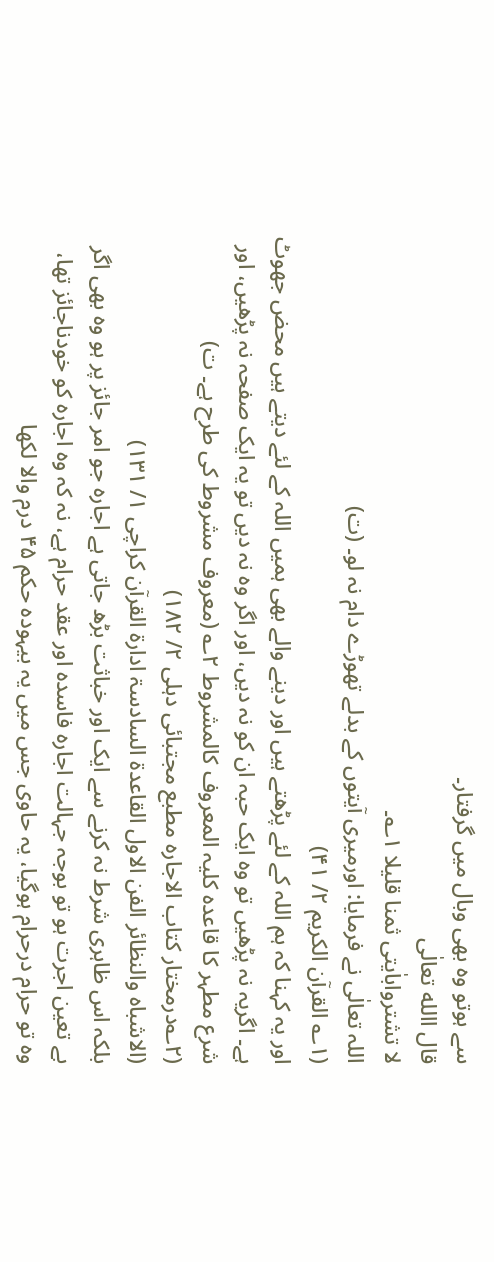سے ہوتو وہ بھی وبال میں گرفتار۔
قال االله تعالٰی
لا تشترواباٰیتی ثمنا قلیلا ۱؎۔
اللہ تعالٰی نے فرمایا: اورمیری آیتوں کے بدلے تھوڑے دام نہ لو۔ (ت)
(۱؎ القرآن الکریم ۲/ ۴۱)
اور یہ کہنا کہ ہم اللہ کے لئے پڑھتے ہیں اور دینے والے بھی ہمیں اللہ کے لئے دیتے ہیں محض جھوٹ ہے۔ اگریہ نہ پڑھیں تو وہ ایک حبہ ان کو نہ دیں، اور اگر وہ نہ دیں تو یہ ایک صفحہ نہ پڑھیں، اور شرع مطہر کا قاعدہ کلیہ المعروف کالمشروط ۲؎ (معروف مشروط کی طرح ہے۔ ت)
(۲؎درمختار کتاب الاجارہ مطبع مجتبائی دہلی ۲/ ۱۸۲)
(الاشباہ والنظائر الفن الاول القاعدۃ السادسۃ ادارۃ القرآن کراچی ۱/ ۱۳۱)
بلکہ اس ظاہری شرط نہ کرنے سے ایک اور خباثت بڑھ جاتی ہے اجارہ جو امر جائز پر ہو وہ بھی اگر بے تعین اجرت ہو تو بوجہ جہالت اجارہ فاسدہ اور عقد حرام ہے، نہ کہ وہ اجارہ کو خودناجائز تھا، وہ تو حرام درحرام ہوگیا، یہ حاوی جس میں یہ بیہودہ حکم ۴۵ درم والا لکھا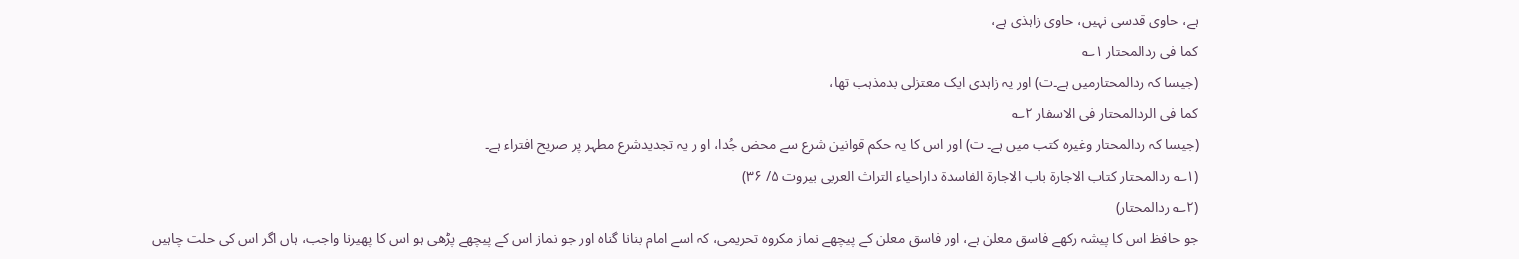ہے، حاوی قدسی نہیں، حاوی زاہذی ہے،
کما فی ردالمحتار ۱؎
(جیسا کہ ردالمحتارمیں ہے۔ت) اور یہ زاہدی ایک معتزلی بدمذہب تھا،
کما فی الردالمحتار فی الاسفار ۲؎
(جیسا کہ ردالمحتار وغیرہ کتب میں ہے۔ ت) اور اس کا یہ حکم قوانین شرع سے محض جُدا، او ر یہ تجدیدشرع مطہر پر صریح افتراء ہے۔
(۱؎ ردالمحتار کتاب الاجارۃ باب الاجارۃ الفاسدۃ داراحیاء التراث العربی بیروت ۵/ ۳۶)
(۲؎ ردالمحتار)
جو حافظ اس کا پیشہ رکھے فاسق معلن ہے، اور فاسق معلن کے پیچھے نماز مکروہ تحریمی، کہ اسے امام بنانا گناہ اور جو نماز اس کے پیچھے پڑھی ہو اس کا پھیرنا واجب، ہاں اگر اس کی حلت چاہیں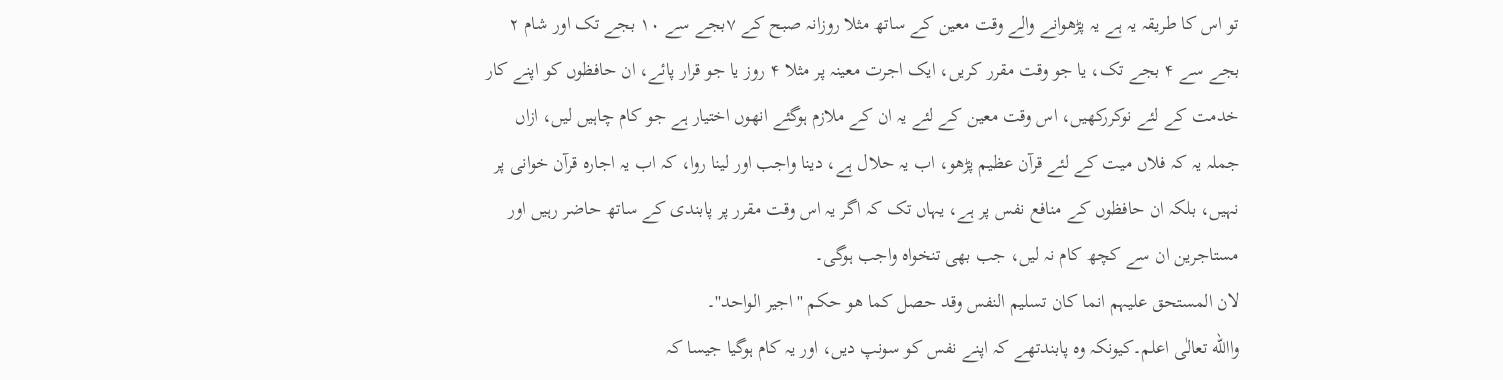تو اس کا طریقہ یہ ہے یہ پڑھوانے والے وقت معین کے ساتھ مثلا روزانہ صبح کے ۷بجے سے ۱۰ بجے تک اور شام ۲ بجے سے ۴ بجے تک، یا جو وقت مقرر کریں، ایک اجرت معینہ پر مثلا ۴ روز یا جو قرار پائے، ان حافظوں کو اپنے کار خدمت کے لئے نوکررکھیں، اس وقت معین کے لئے یہ ان کے ملازم ہوگئے انھوں اختیار ہے جو کام چاہیں لیں، ازاں جملہ یہ کہ فلاں میت کے لئے قرآن عظیم پڑھو، اب یہ حلال ہے، دینا واجب اور لینا روا، کہ اب یہ اجارہ قرآن خوانی پر نہیں، بلکہ ان حافظوں کے منافع نفس پر ہے، یہاں تک کہ اگر یہ اس وقت مقرر پر پابندی کے ساتھ حاضر رہیں اور مستاجرین ان سے کچھ کام نہ لیں، جب بھی تنخواہ واجب ہوگی۔
لان المستحق علیہم انما کان تسلیم النفس وقد حصل کما ھو حکم ''اجیر الواحد''۔
واالله تعالٰی اعلم۔کیونکہ وہ پابندتھے کہ اپنے نفس کو سونپ دیں، اور یہ کام ہوگیا جیسا کہ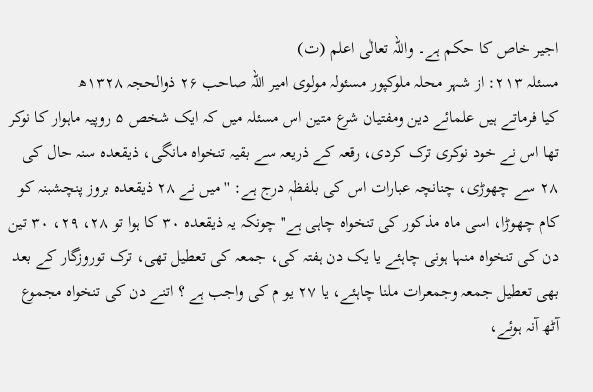اجیر خاص کا حکم ہے۔ واللہ تعالٰی اعلم (ت)
مسئلہ ۲۱۳: از شہر محلہ ملوکپور مسئولہ مولوی امیر اللہ صاحب ۲۶ ذوالحجہ ۱۳۲۸ھ
کیا فرماتے ہیں علمائے دین ومفتیان شرع متین اس مسئلہ میں کہ ایک شخص ۵ روپیہ ماہوار کا نوکر تھا اس نے خود نوکری ترک کردی، رقعہ کے ذریعہ سے بقیہ تنخواہ مانگی، ذیقعدہ سنہ حال کی ۲۸ سے چھوڑی، چنانچہ عبارات اس کی بلفظہٖ درج ہے: ''میں نے ۲۸ ذیقعدہ بروز پنچشبنہ کو کام چھوڑا، اسی ماہ مذکور کی تنخواہ چاہی ہے'' چونکہ یہ ذیقعدہ ۳۰ کا ہوا تو ۲۸، ۲۹، ۳۰ تین دن کی تنخواہ منہا ہونی چاہئے یا یک دن ہفتہ کی، جمعہ کی تعطیل تھی، ترک توروزگار کے بعد بھی تعطیل جمعہ وجمعرات ملنا چاہئے، یا ۲۷ یو م کی واجب ہے ؟ اتنے دن کی تنخواہ مجموع آٹھ آنہ ہوئے،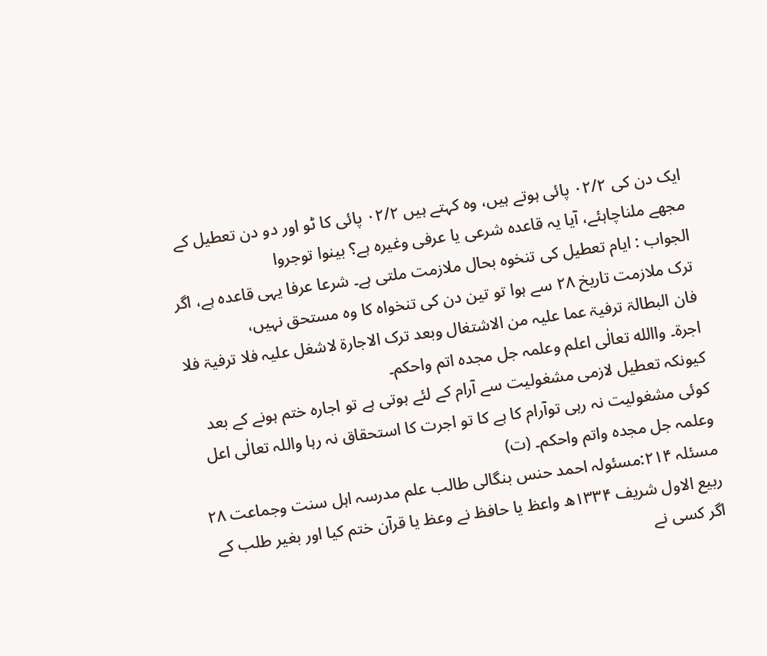ایک دن کی ۰۲/۲ پائی ہوتے ہیں، وہ کہتے ہیں ۰۲/۲ پائی کا ٹو اور دو دن تعطیل کے مجھے ملناچاہئے، آیا یہ قاعدہ شرعی یا عرفی وغیرہ ہے؟ بینوا توجروا
الجواب : ایام تعطیل کی تنخوہ بحال ملازمت ملتی ہے۔ شرعا عرفا یہی قاعدہ ہے، اگر ترک ملازمت تاریخ ۲۸ سے ہوا تو تین دن کی تنخواہ کا وہ مستحق نہیں،
فان البطالۃ ترفیۃ عما علیہ من الاشتغال وبعد ترک الاجارۃ لاشغل علیہ فلا ترفیۃ فلا اجرۃ۔ واالله تعالٰی اعلم وعلمہ جل مجدہ اتم واحکم۔
کیونکہ تعطیل لازمی مشغولیت سے آرام کے لئے ہوتی ہے تو اجارہ ختم ہونے کے بعد کوئی مشغولیت نہ رہی توآرام کا ہے کا تو اجرت کا استحقاق نہ رہا واللہ تعالٰی اعل وعلمہ جل مجدہ واتم واحکم۔ (ت)
مسئلہ ۲۱۴:مسئولہ احمد حنس بنگالی طالب علم مدرسہ اہل سنت وجماعت ۲۸ ربیع الاول شریف ۱۳۳۴ھ واعظ یا حافظ نے وعظ یا قرآن ختم کیا اور بغیر طلب کے اگر کسی نے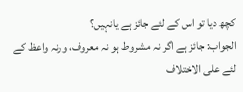کچھ دیا تو اس کے لئے جائز ہے یانہیں؟
الجواب: جائز ہے اگر نہ مشروط ہو نہ معروف، ورنہ واعظ کے لئے علی الاختلاف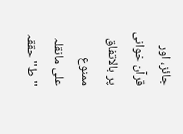جائز، اور قرآن خوانی پر بالاتفاق ممنوع
علی مانقلہ ''ط'' حققہ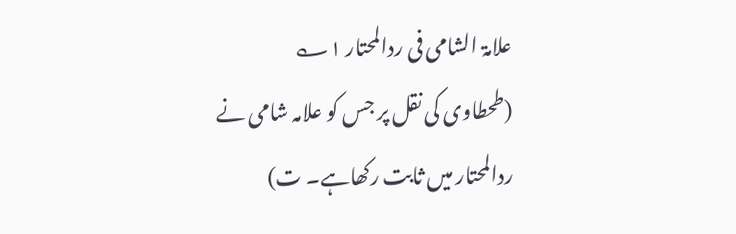علامۃ الشامی فی ردالمحتار ۱؎
(طحطاوی کی نقل پر جس کو علامہ شامی نے ردالمحتار میں ثابت رکھاہے۔ ت)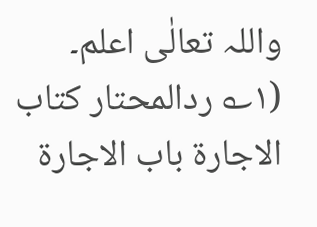واللہ تعالٰی اعلم۔
(۱؎ ردالمحتار کتاب الاجارۃ باب الاجارۃ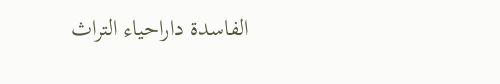الفاسدۃ داراحیاء التراث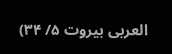العربی بیروت ۵/ ۳۴)